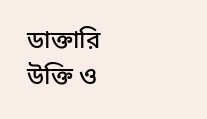ডাক্তারি উক্তি ও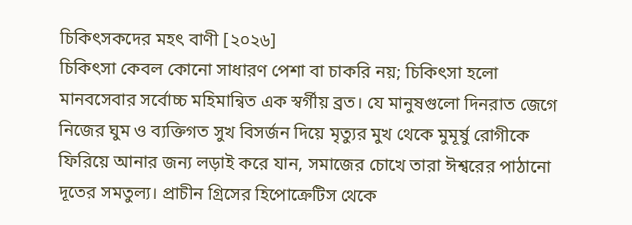চিকিৎসকদের মহৎ বাণী [২০২৬]
চিকিৎসা কেবল কোনো সাধারণ পেশা বা চাকরি নয়; চিকিৎসা হলো মানবসেবার সর্বোচ্চ মহিমান্বিত এক স্বর্গীয় ব্রত। যে মানুষগুলো দিনরাত জেগে নিজের ঘুম ও ব্যক্তিগত সুখ বিসর্জন দিয়ে মৃত্যুর মুখ থেকে মুমূর্ষু রোগীকে ফিরিয়ে আনার জন্য লড়াই করে যান, সমাজের চোখে তারা ঈশ্বরের পাঠানো দূতের সমতুল্য। প্রাচীন গ্রিসের হিপোক্রেটিস থেকে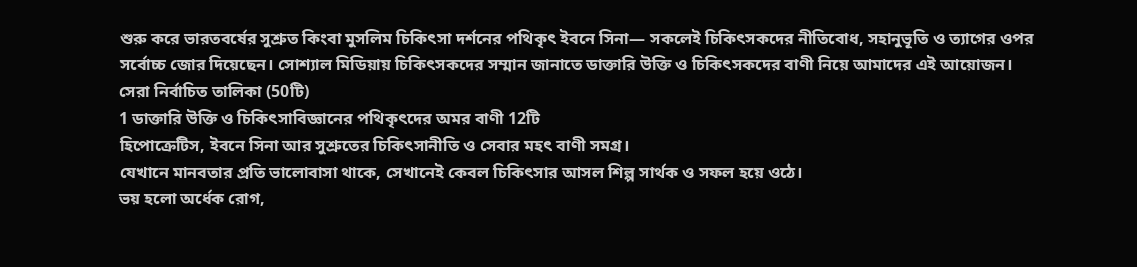শুরু করে ভারতবর্ষের সুশ্রুত কিংবা মুসলিম চিকিৎসা দর্শনের পথিকৃৎ ইবনে সিনা— সকলেই চিকিৎসকদের নীতিবোধ, সহানুভূতি ও ত্যাগের ওপর সর্বোচ্চ জোর দিয়েছেন। সোশ্যাল মিডিয়ায় চিকিৎসকদের সম্মান জানাতে ডাক্তারি উক্তি ও চিকিৎসকদের বাণী নিয়ে আমাদের এই আয়োজন।
সেরা নির্বাচিত তালিকা (50টি)
1 ডাক্তারি উক্তি ও চিকিৎসাবিজ্ঞানের পথিকৃৎদের অমর বাণী 12টি
হিপোক্রেটিস, ইবনে সিনা আর সুশ্রুতের চিকিৎসানীতি ও সেবার মহৎ বাণী সমগ্র।
যেখানে মানবতার প্রতি ভালোবাসা থাকে, সেখানেই কেবল চিকিৎসার আসল শিল্প সার্থক ও সফল হয়ে ওঠে।
ভয় হলো অর্ধেক রোগ,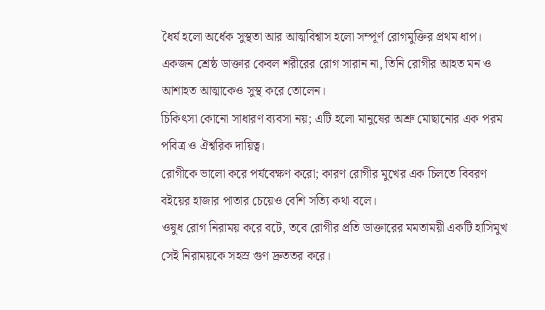ধৈর্য হলো অর্ধেক সুস্থতা আর আত্মবিশ্বাস হলো সম্পূর্ণ রোগমুক্তির প্রথম ধাপ।
একজন শ্রেষ্ঠ ডাক্তার কেবল শরীরের রোগ সারান না, তিনি রোগীর আহত মন ও আশাহত আত্মাকেও সুস্থ করে তোলেন।
চিকিৎসা কোনো সাধারণ ব্যবসা নয়; এটি হলো মানুষের অশ্রু মোছানোর এক পরম পবিত্র ও ঐশ্বরিক দায়িত্ব।
রোগীকে ভালো করে পর্যবেক্ষণ করো; কারণ রোগীর মুখের এক চিলতে বিবরণ বইয়ের হাজার পাতার চেয়েও বেশি সত্যি কথা বলে।
ওষুধ রোগ নিরাময় করে বটে, তবে রোগীর প্রতি ডাক্তারের মমতাময়ী একটি হাসিমুখ সেই নিরাময়কে সহস্র গুণ দ্রুততর করে।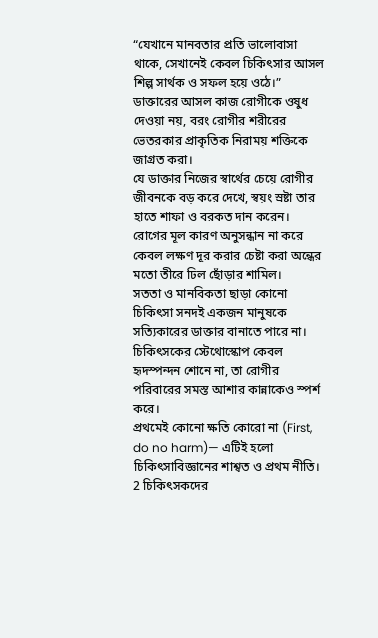“যেখানে মানবতার প্রতি ভালোবাসা থাকে, সেখানেই কেবল চিকিৎসার আসল শিল্প সার্থক ও সফল হয়ে ওঠে।”
ডাক্তারের আসল কাজ রোগীকে ওষুধ দেওয়া নয়, বরং রোগীর শরীরের ভেতরকার প্রাকৃতিক নিরাময় শক্তিকে জাগ্রত করা।
যে ডাক্তার নিজের স্বার্থের চেয়ে রোগীর জীবনকে বড় করে দেখে, স্বয়ং স্রষ্টা তার হাতে শাফা ও বরকত দান করেন।
রোগের মূল কারণ অনুসন্ধান না করে কেবল লক্ষণ দূর করার চেষ্টা করা অন্ধের মতো তীরে ঢিল ছোঁড়ার শামিল।
সততা ও মানবিকতা ছাড়া কোনো চিকিৎসা সনদই একজন মানুষকে সত্যিকারের ডাক্তার বানাতে পারে না।
চিকিৎসকের স্টেথোস্কোপ কেবল হৃদস্পন্দন শোনে না, তা রোগীর পরিবারের সমস্ত আশার কান্নাকেও স্পর্শ করে।
প্রথমেই কোনো ক্ষতি কোরো না (First, do no harm)— এটিই হলো চিকিৎসাবিজ্ঞানের শাশ্বত ও প্রথম নীতি।
2 চিকিৎসকদের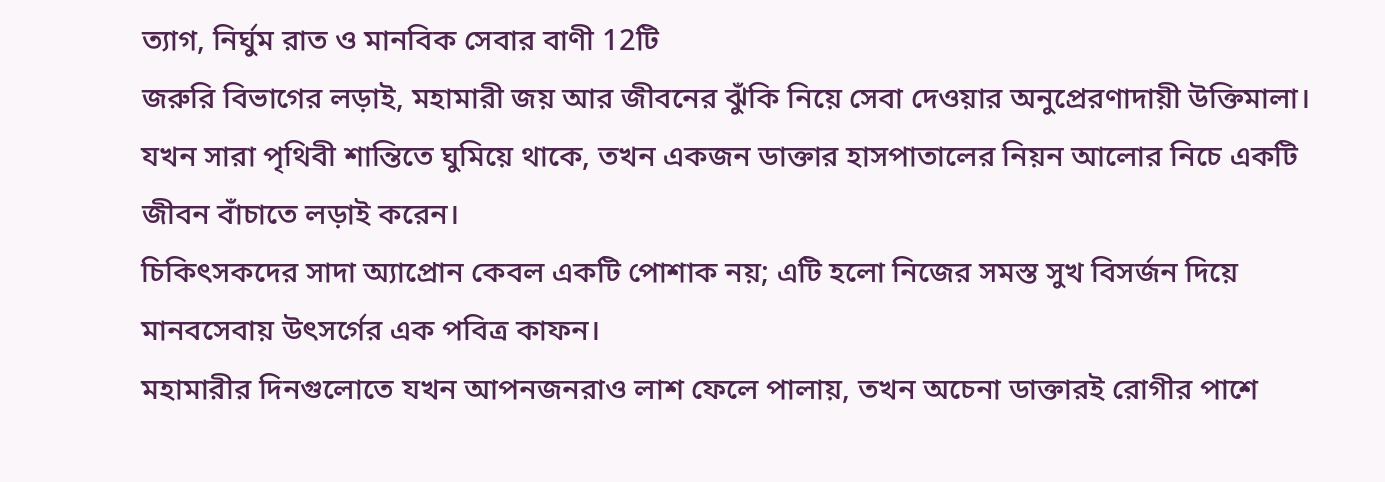ত্যাগ, নির্ঘুম রাত ও মানবিক সেবার বাণী 12টি
জরুরি বিভাগের লড়াই, মহামারী জয় আর জীবনের ঝুঁকি নিয়ে সেবা দেওয়ার অনুপ্রেরণাদায়ী উক্তিমালা।
যখন সারা পৃথিবী শান্তিতে ঘুমিয়ে থাকে, তখন একজন ডাক্তার হাসপাতালের নিয়ন আলোর নিচে একটি জীবন বাঁচাতে লড়াই করেন।
চিকিৎসকদের সাদা অ্যাপ্রোন কেবল একটি পোশাক নয়; এটি হলো নিজের সমস্ত সুখ বিসর্জন দিয়ে মানবসেবায় উৎসর্গের এক পবিত্র কাফন।
মহামারীর দিনগুলোতে যখন আপনজনরাও লাশ ফেলে পালায়, তখন অচেনা ডাক্তারই রোগীর পাশে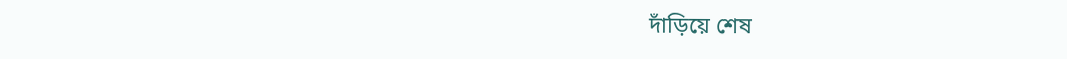দাঁড়িয়ে শেষ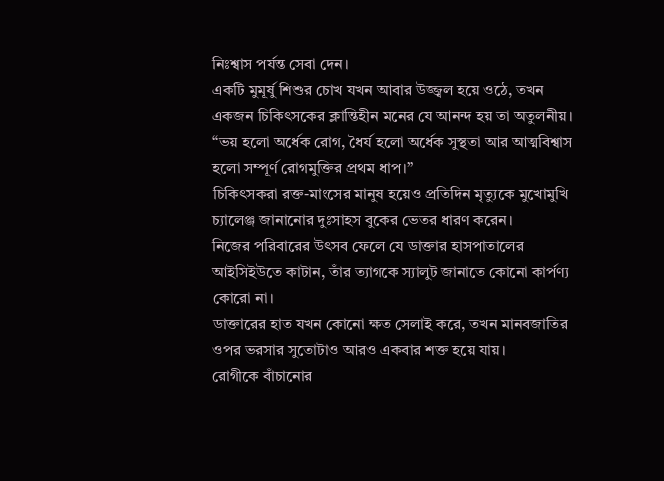নিঃশ্বাস পর্যন্ত সেবা দেন।
একটি মুমূর্ষু শিশুর চোখ যখন আবার উজ্জ্বল হয়ে ওঠে, তখন একজন চিকিৎসকের ক্লান্তিহীন মনের যে আনন্দ হয় তা অতুলনীয়।
“ভয় হলো অর্ধেক রোগ, ধৈর্য হলো অর্ধেক সুস্থতা আর আত্মবিশ্বাস হলো সম্পূর্ণ রোগমুক্তির প্রথম ধাপ।”
চিকিৎসকরা রক্ত-মাংসের মানুষ হয়েও প্রতিদিন মৃত্যুকে মুখোমুখি চ্যালেঞ্জ জানানোর দুঃসাহস বুকের ভেতর ধারণ করেন।
নিজের পরিবারের উৎসব ফেলে যে ডাক্তার হাসপাতালের আইসিইউতে কাটান, তাঁর ত্যাগকে স্যালুট জানাতে কোনো কার্পণ্য কোরো না।
ডাক্তারের হাত যখন কোনো ক্ষত সেলাই করে, তখন মানবজাতির ওপর ভরসার সুতোটাও আরও একবার শক্ত হয়ে যায়।
রোগীকে বাঁচানোর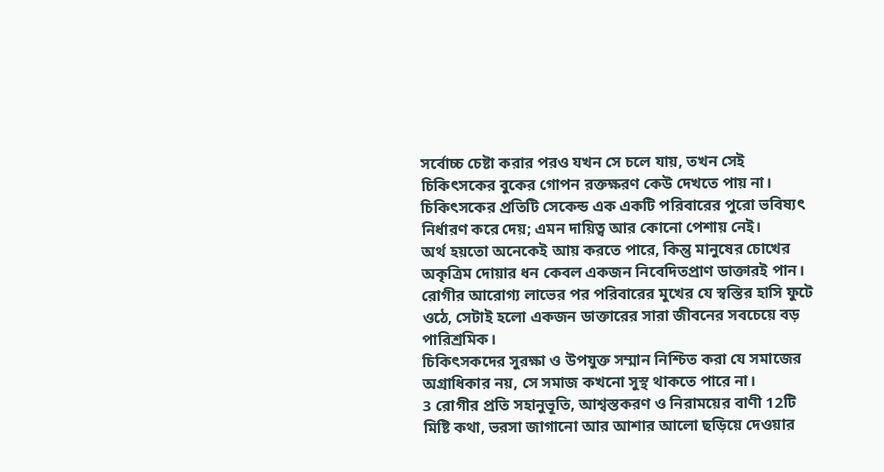সর্বোচ্চ চেষ্টা করার পরও যখন সে চলে যায়, তখন সেই চিকিৎসকের বুকের গোপন রক্তক্ষরণ কেউ দেখতে পায় না।
চিকিৎসকের প্রতিটি সেকেন্ড এক একটি পরিবারের পুরো ভবিষ্যৎ নির্ধারণ করে দেয়; এমন দায়িত্ব আর কোনো পেশায় নেই।
অর্থ হয়তো অনেকেই আয় করতে পারে, কিন্তু মানুষের চোখের অকৃত্রিম দোয়ার ধন কেবল একজন নিবেদিতপ্রাণ ডাক্তারই পান।
রোগীর আরোগ্য লাভের পর পরিবারের মুখের যে স্বস্তির হাসি ফুটে ওঠে, সেটাই হলো একজন ডাক্তারের সারা জীবনের সবচেয়ে বড় পারিশ্রমিক।
চিকিৎসকদের সুরক্ষা ও উপযুক্ত সম্মান নিশ্চিত করা যে সমাজের অগ্রাধিকার নয়, সে সমাজ কখনো সুস্থ থাকতে পারে না।
3 রোগীর প্রতি সহানুভূতি, আশ্বস্তকরণ ও নিরাময়ের বাণী 12টি
মিষ্টি কথা, ভরসা জাগানো আর আশার আলো ছড়িয়ে দেওয়ার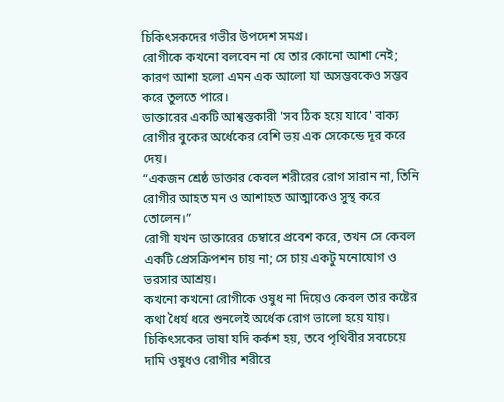চিকিৎসকদের গভীর উপদেশ সমগ্র।
রোগীকে কখনো বলবেন না যে তার কোনো আশা নেই; কারণ আশা হলো এমন এক আলো যা অসম্ভবকেও সম্ভব করে তুলতে পারে।
ডাক্তারের একটি আশ্বস্তকারী 'সব ঠিক হয়ে যাবে' বাক্য রোগীর বুকের অর্ধেকের বেশি ভয় এক সেকেন্ডে দূর করে দেয়।
“একজন শ্রেষ্ঠ ডাক্তার কেবল শরীরের রোগ সারান না, তিনি রোগীর আহত মন ও আশাহত আত্মাকেও সুস্থ করে তোলেন।”
রোগী যখন ডাক্তারের চেম্বারে প্রবেশ করে, তখন সে কেবল একটি প্রেসক্রিপশন চায় না; সে চায় একটু মনোযোগ ও ভরসার আশ্রয়।
কখনো কখনো রোগীকে ওষুধ না দিয়েও কেবল তার কষ্টের কথা ধৈর্য ধরে শুনলেই অর্ধেক রোগ ভালো হয়ে যায়।
চিকিৎসকের ভাষা যদি কর্কশ হয়, তবে পৃথিবীর সবচেয়ে দামি ওষুধও রোগীর শরীরে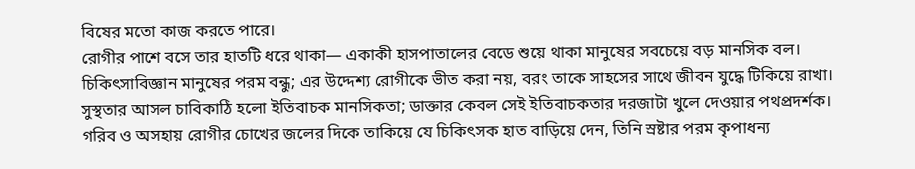বিষের মতো কাজ করতে পারে।
রোগীর পাশে বসে তার হাতটি ধরে থাকা— একাকী হাসপাতালের বেডে শুয়ে থাকা মানুষের সবচেয়ে বড় মানসিক বল।
চিকিৎসাবিজ্ঞান মানুষের পরম বন্ধু; এর উদ্দেশ্য রোগীকে ভীত করা নয়, বরং তাকে সাহসের সাথে জীবন যুদ্ধে টিকিয়ে রাখা।
সুস্থতার আসল চাবিকাঠি হলো ইতিবাচক মানসিকতা; ডাক্তার কেবল সেই ইতিবাচকতার দরজাটা খুলে দেওয়ার পথপ্রদর্শক।
গরিব ও অসহায় রোগীর চোখের জলের দিকে তাকিয়ে যে চিকিৎসক হাত বাড়িয়ে দেন, তিনি স্রষ্টার পরম কৃপাধন্য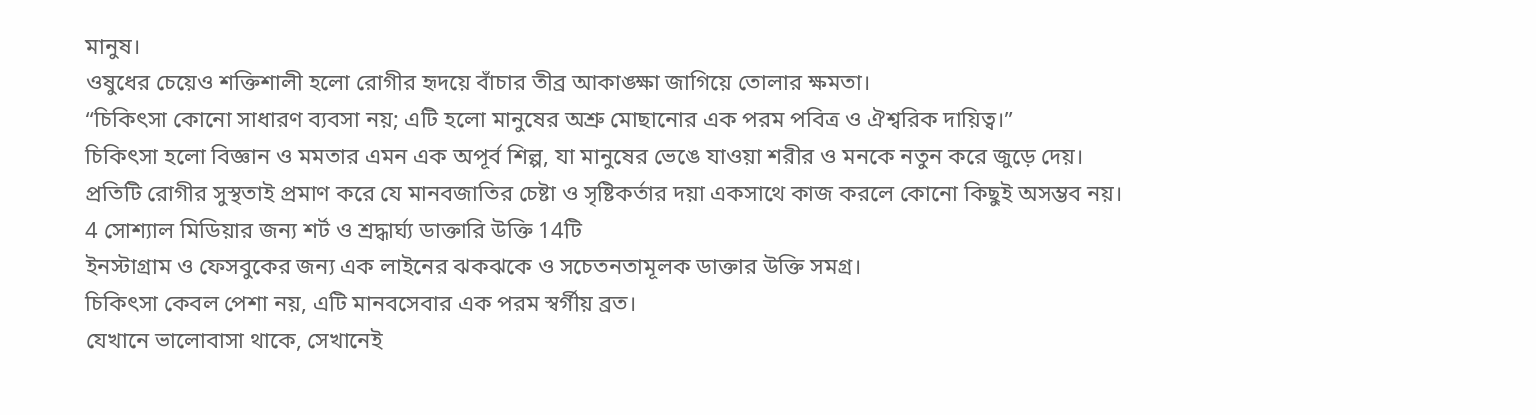মানুষ।
ওষুধের চেয়েও শক্তিশালী হলো রোগীর হৃদয়ে বাঁচার তীব্র আকাঙ্ক্ষা জাগিয়ে তোলার ক্ষমতা।
“চিকিৎসা কোনো সাধারণ ব্যবসা নয়; এটি হলো মানুষের অশ্রু মোছানোর এক পরম পবিত্র ও ঐশ্বরিক দায়িত্ব।”
চিকিৎসা হলো বিজ্ঞান ও মমতার এমন এক অপূর্ব শিল্প, যা মানুষের ভেঙে যাওয়া শরীর ও মনকে নতুন করে জুড়ে দেয়।
প্রতিটি রোগীর সুস্থতাই প্রমাণ করে যে মানবজাতির চেষ্টা ও সৃষ্টিকর্তার দয়া একসাথে কাজ করলে কোনো কিছুই অসম্ভব নয়।
4 সোশ্যাল মিডিয়ার জন্য শর্ট ও শ্রদ্ধার্ঘ্য ডাক্তারি উক্তি 14টি
ইনস্টাগ্রাম ও ফেসবুকের জন্য এক লাইনের ঝকঝকে ও সচেতনতামূলক ডাক্তার উক্তি সমগ্র।
চিকিৎসা কেবল পেশা নয়, এটি মানবসেবার এক পরম স্বর্গীয় ব্রত।
যেখানে ভালোবাসা থাকে, সেখানেই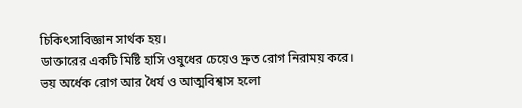চিকিৎসাবিজ্ঞান সার্থক হয়।
ডাক্তারের একটি মিষ্টি হাসি ওষুধের চেয়েও দ্রুত রোগ নিরাময় করে।
ভয় অর্ধেক রোগ আর ধৈর্য ও আত্মবিশ্বাস হলো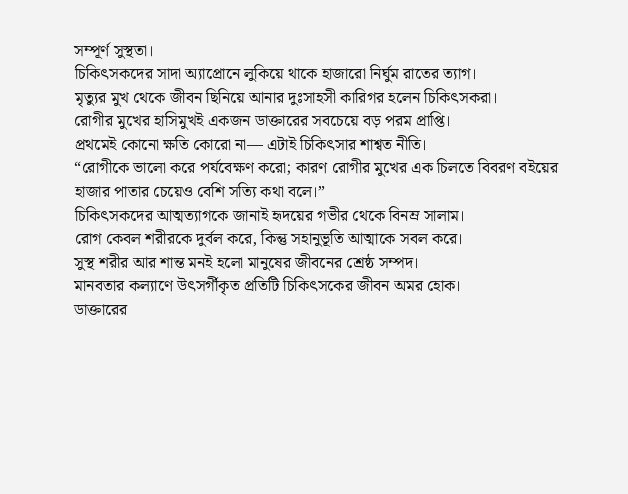সম্পূর্ণ সুস্থতা।
চিকিৎসকদের সাদা অ্যাপ্রোনে লুকিয়ে থাকে হাজারো নির্ঘুম রাতের ত্যাগ।
মৃত্যুর মুখ থেকে জীবন ছিনিয়ে আনার দুঃসাহসী কারিগর হলেন চিকিৎসকরা।
রোগীর মুখের হাসিমুখই একজন ডাক্তারের সবচেয়ে বড় পরম প্রাপ্তি।
প্রথমেই কোনো ক্ষতি কোরো না— এটাই চিকিৎসার শাশ্বত নীতি।
“রোগীকে ভালো করে পর্যবেক্ষণ করো; কারণ রোগীর মুখের এক চিলতে বিবরণ বইয়ের হাজার পাতার চেয়েও বেশি সত্যি কথা বলে।”
চিকিৎসকদের আত্মত্যাগকে জানাই হৃদয়ের গভীর থেকে বিনম্র সালাম।
রোগ কেবল শরীরকে দুর্বল করে, কিন্তু সহানুভূতি আত্মাকে সবল করে।
সুস্থ শরীর আর শান্ত মনই হলো মানুষের জীবনের শ্রেষ্ঠ সম্পদ।
মানবতার কল্যাণে উৎসর্গীকৃত প্রতিটি চিকিৎসকের জীবন অমর হোক।
ডাক্তারের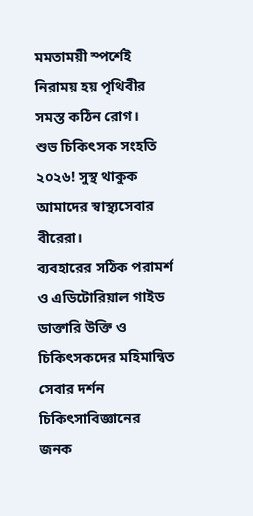মমতাময়ী স্পর্শেই নিরাময় হয় পৃথিবীর সমস্ত কঠিন রোগ।
শুভ চিকিৎসক সংহতি ২০২৬! সুস্থ থাকুক আমাদের স্বাস্থ্যসেবার বীরেরা।
ব্যবহারের সঠিক পরামর্শ ও এডিটোরিয়াল গাইড
ডাক্তারি উক্তি ও চিকিৎসকদের মহিমান্বিত সেবার দর্শন
চিকিৎসাবিজ্ঞানের জনক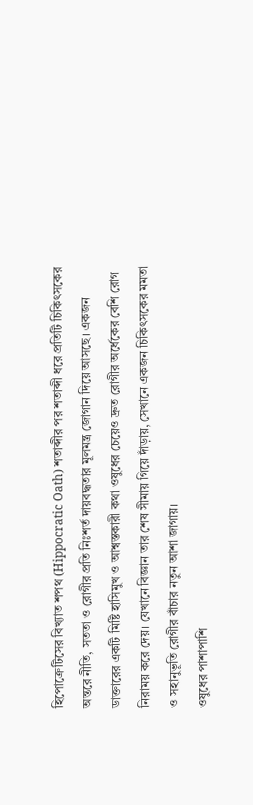হিপোক্রেটিসের বিখ্যাত শপথ (Hippocratic Oath) শতাব্দীর পর শতাব্দী ধরে প্রতিটি চিকিৎসকের অন্তরে নীতি, সততা ও রোগীর প্রতি নিঃশর্ত দায়বদ্ধতার মূলমন্ত্র জোগান দিয়ে আসছে। একজন ডাক্তারের একটি মিষ্টি হাসিমুখ ও আশ্বস্তকারী কথা ওষুধের চেয়েও দ্রুত রোগীর অর্ধেকের বেশি রোগ নিরাময় করে দেয়। যেখানে বিজ্ঞান তার শেষ সীমায় গিয়ে দাঁড়ায়, সেখানে একজন চিকিৎসকের মমতা ও সহানুভূতি রোগীর বাঁচার নতুন আশা জাগায়।
ওষুধের পাশাপাশি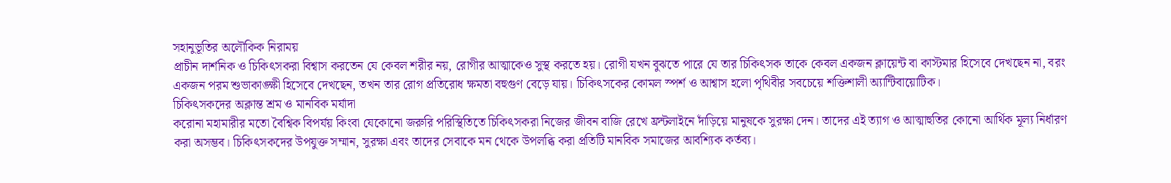সহানুভূতির অলৌকিক নিরাময়
প্রাচীন দার্শনিক ও চিকিৎসকরা বিশ্বাস করতেন যে কেবল শরীর নয়, রোগীর আত্মাকেও সুস্থ করতে হয়। রোগী যখন বুঝতে পারে যে তার চিকিৎসক তাকে কেবল একজন ক্লায়েন্ট বা কাস্টমার হিসেবে দেখছেন না, বরং একজন পরম শুভাকাঙ্ক্ষী হিসেবে দেখছেন, তখন তার রোগ প্রতিরোধ ক্ষমতা বহুগুণ বেড়ে যায়। চিকিৎসকের কোমল স্পর্শ ও আশ্বাস হলো পৃথিবীর সবচেয়ে শক্তিশালী অ্যান্টিবায়োটিক।
চিকিৎসকদের অক্লান্ত শ্রম ও মানবিক মর্যাদা
করোনা মহামারীর মতো বৈশ্বিক বিপর্যয় কিংবা যেকোনো জরুরি পরিস্থিতিতে চিকিৎসকরা নিজের জীবন বাজি রেখে ফ্রন্টলাইনে দাঁড়িয়ে মানুষকে সুরক্ষা দেন। তাদের এই ত্যাগ ও আত্মাহুতির কোনো আর্থিক মূল্য নির্ধারণ করা অসম্ভব। চিকিৎসকদের উপযুক্ত সম্মান, সুরক্ষা এবং তাদের সেবাকে মন থেকে উপলব্ধি করা প্রতিটি মানবিক সমাজের আবশ্যিক কর্তব্য।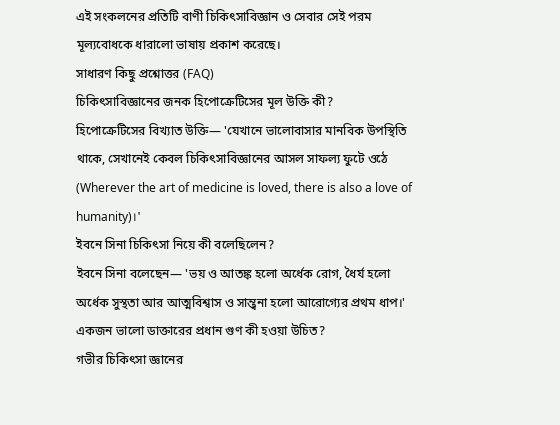এই সংকলনের প্রতিটি বাণী চিকিৎসাবিজ্ঞান ও সেবার সেই পরম মূল্যবোধকে ধারালো ভাষায় প্রকাশ করেছে।
সাধারণ কিছু প্রশ্নোত্তর (FAQ)
চিকিৎসাবিজ্ঞানের জনক হিপোক্রেটিসের মূল উক্তি কী?
হিপোক্রেটিসের বিখ্যাত উক্তি— 'যেখানে ভালোবাসার মানবিক উপস্থিতি থাকে, সেখানেই কেবল চিকিৎসাবিজ্ঞানের আসল সাফল্য ফুটে ওঠে (Wherever the art of medicine is loved, there is also a love of humanity)।'
ইবনে সিনা চিকিৎসা নিয়ে কী বলেছিলেন?
ইবনে সিনা বলেছেন— 'ভয় ও আতঙ্ক হলো অর্ধেক রোগ, ধৈর্য হলো অর্ধেক সুস্থতা আর আত্মবিশ্বাস ও সান্ত্বনা হলো আরোগ্যের প্রথম ধাপ।'
একজন ভালো ডাক্তারের প্রধান গুণ কী হওয়া উচিত?
গভীর চিকিৎসা জ্ঞানের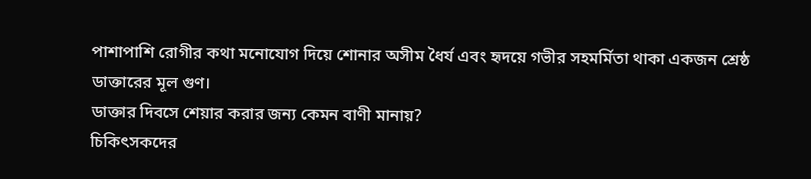পাশাপাশি রোগীর কথা মনোযোগ দিয়ে শোনার অসীম ধৈর্য এবং হৃদয়ে গভীর সহমর্মিতা থাকা একজন শ্রেষ্ঠ ডাক্তারের মূল গুণ।
ডাক্তার দিবসে শেয়ার করার জন্য কেমন বাণী মানায়?
চিকিৎসকদের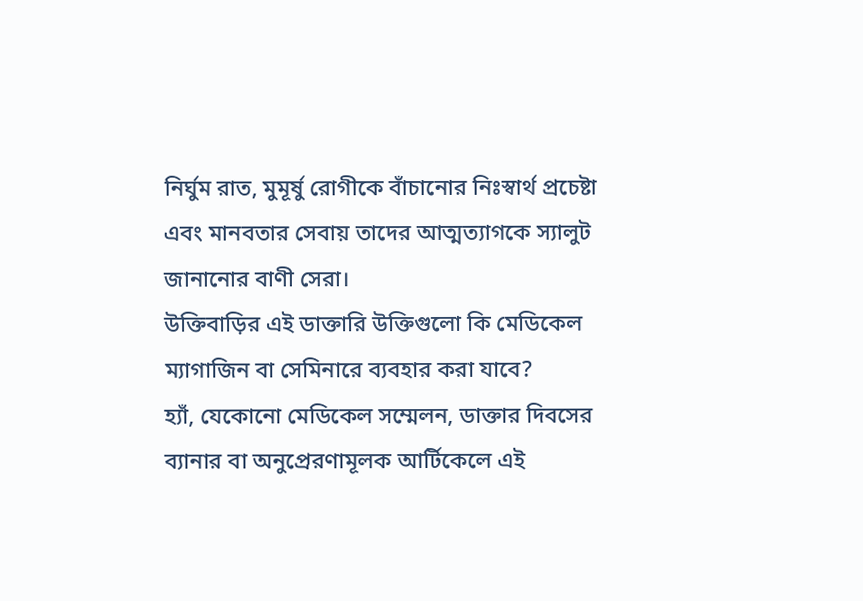নির্ঘুম রাত, মুমূর্ষু রোগীকে বাঁচানোর নিঃস্বার্থ প্রচেষ্টা এবং মানবতার সেবায় তাদের আত্মত্যাগকে স্যালুট জানানোর বাণী সেরা।
উক্তিবাড়ির এই ডাক্তারি উক্তিগুলো কি মেডিকেল ম্যাগাজিন বা সেমিনারে ব্যবহার করা যাবে?
হ্যাঁ, যেকোনো মেডিকেল সম্মেলন, ডাক্তার দিবসের ব্যানার বা অনুপ্রেরণামূলক আর্টিকেলে এই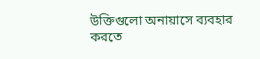উক্তিগুলো অনায়াসে ব্যবহার করতে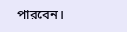পারবেন।